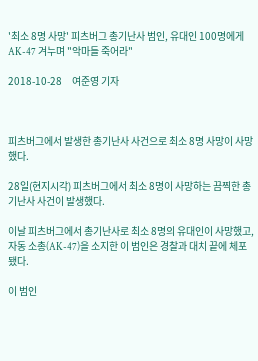'최소 8명 사망' 피츠버그 총기난사 범인, 유대인 100명에게 AK-47 겨누며 "악마들 죽어라"

2018-10-28     여준영 기자



피츠버그에서 발생한 총기난사 사건으로 최소 8명 사망이 사망했다.

28일(현지시각) 피츠버그에서 최소 8명이 사망하는 끔찍한 총기난사 사건이 발생했다.

이날 피츠버그에서 총기난사로 최소 8명의 유대인이 사망했고, 자동 소총(AK-47)을 소지한 이 범인은 경찰과 대치 끝에 체포됐다.

이 범인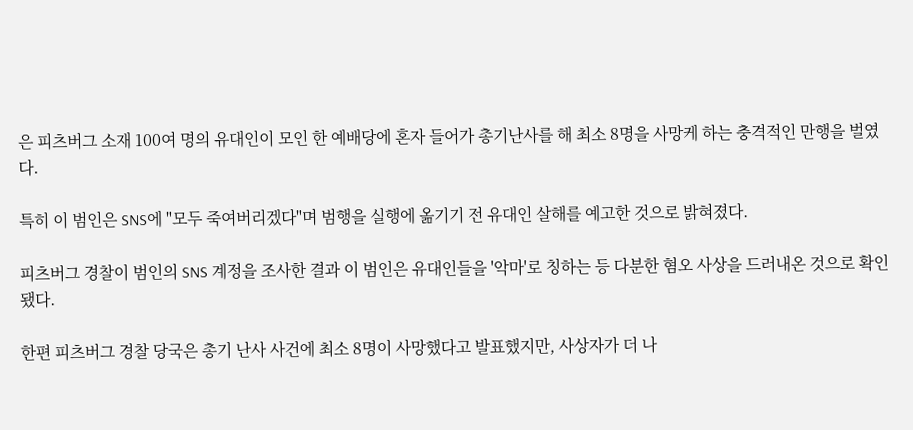은 피츠버그 소재 100여 명의 유대인이 모인 한 예배당에 혼자 들어가 총기난사를 해 최소 8명을 사망케 하는 충격적인 만행을 벌였다.

특히 이 범인은 SNS에 "모두 죽여버리겠다"며 범행을 실행에 옮기기 전 유대인 살해를 예고한 것으로 밝혀졌다.

피츠버그 경찰이 범인의 SNS 계정을 조사한 결과 이 범인은 유대인들을 '악마'로 칭하는 등 다분한 혐오 사상을 드러내온 것으로 확인됐다.

한편 피츠버그 경찰 당국은 총기 난사 사건에 최소 8명이 사망했다고 발표했지만, 사상자가 더 나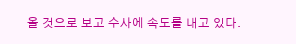올 것으로 보고 수사에 속도를 내고 있다.